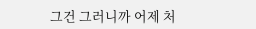그건 그러니까 어제 처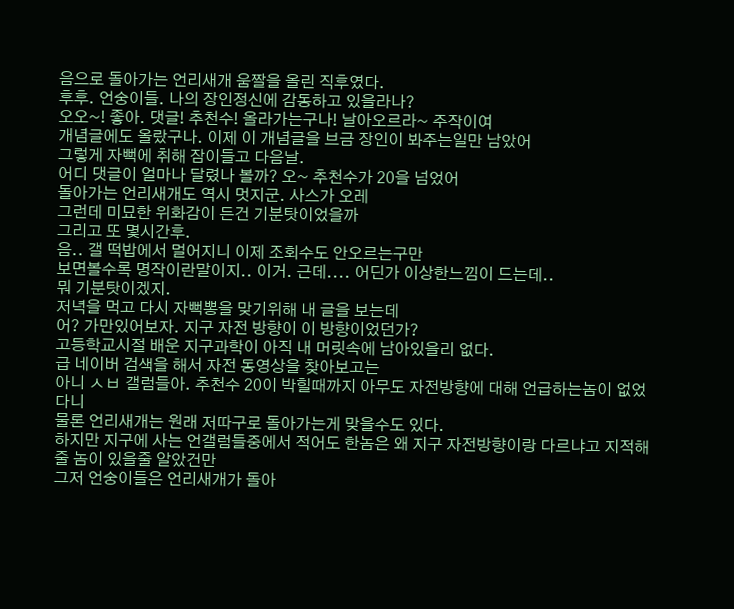음으로 돌아가는 언리새개 움짤을 올린 직후였다.
후후. 언숭이들. 나의 장인정신에 감동하고 있을라나?
오오~! 좋아. 댓글! 추천수! 올라가는구나! 날아오르라~ 주작이여
개념글에도 올랐구나. 이제 이 개념글을 브금 장인이 봐주는일만 남았어
그렇게 자뻑에 취해 잠이들고 다음날.
어디 댓글이 얼마나 달렸나 볼까? 오~ 추천수가 20을 넘었어
돌아가는 언리새개도 역시 멋지군. 사스가 오레
그런데 미묘한 위화감이 든건 기분탓이었을까
그리고 또 몇시간후.
음.. 갤 떡밥에서 멀어지니 이제 조회수도 안오르는구만
보면볼수록 명작이란말이지.. 이거. 근데.... 어딘가 이상한느낌이 드는데..
뭐 기분탓이겠지.
저녁을 먹고 다시 자뻑뽕을 맞기위해 내 글을 보는데
어? 가만있어보자. 지구 자전 방향이 이 방향이었던가?
고등학교시절 배운 지구과학이 아직 내 머릿속에 남아있을리 없다.
급 네이버 검색을 해서 자전 동영상을 찾아보고는
아니 ㅅㅂ 갤럼들아. 추천수 20이 박힐때까지 아무도 자전방향에 대해 언급하는놈이 없었다니
물론 언리새개는 원래 저따구로 돌아가는게 맞을수도 있다.
하지만 지구에 사는 언갤럼들중에서 적어도 한놈은 왜 지구 자전방향이랑 다르냐고 지적해줄 놈이 있을줄 알았건만
그저 언숭이들은 언리새개가 돌아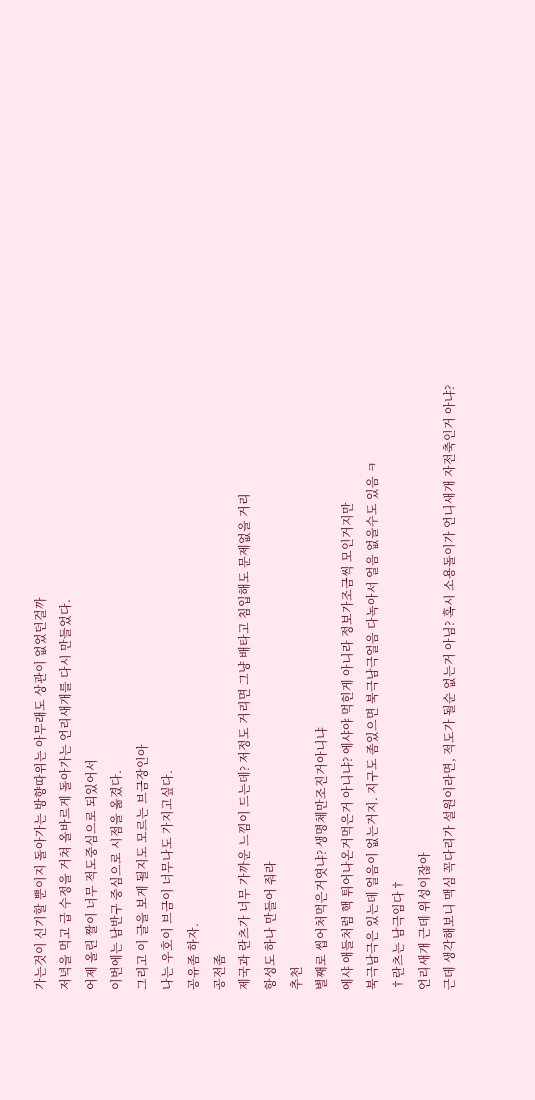가는것이 신기할 뿐이지 돌아가는 방향따위는 아무래도 상관이 없었던걸까
저녁을 먹고 급 수정을 거쳐 올바르게 돌아가는 언리새개를 다시 만들었다.
어제 올린 짤이 너무 적도중심으로 되있어서
이번에는 남반구 중심으로 시점을 옮겼다.
그리고 이 글을 보게 될지도 모르는 브금장인아
나는 우호이 브금이 너무나도 가지고싶다.
공유좀 하자.
공전좀
제국과 란츠가 너무 가까운 느낌이 드는데? 저정도 거리면 그냥 배타고 침입해도 문제없을 거리
항성도 하나 만들어 줘라
추천
별째로 씹어처먹은거엿냐? 생명체만조진거아니냐
에샤 애들처럼 핵 튀어나온거먹은거 아니냐? 에샤야 먹힌게 아니라 정보가조금씩 모인거지만
북극남극은 있는데 얼음이 없는거지. 지구도 좀있으면 북극남극얼음 다녹아서 얼음 없을수도 있음 ㅋ
†란츠는 남극임다†
언리새개 근데 위성이잖아
근데 생각해보니 맥심 꼭다리가 설원이라면, 적도가 될순 없는거 아님? 혹시 소용돌이가 언니새개 자전축인거 아냐?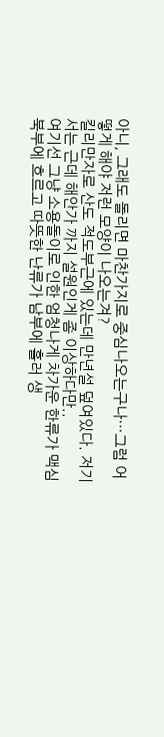아니, 그래도 돌리면 마찬가지로 중심나오는구나…그럼 어떻게 해야 저런 모양이 나오는겨?
킬리만자로 산도 적도부근에 있는데 만년설 덮여있다. 저기서는 근데 해안가 까지 설원인게 좀 이상하다만..
여기선 그냥 소용돌이로 인한 엄청나게 차가운 한류가 맥심 북부에 흐르고 따뜻한 난류가 남부에 흘러 생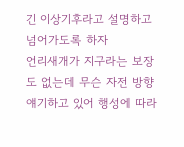긴 이상기후라고 설명하고 넘어가도록 하자
언리새개가 지구라는 보장도 없는데 무슨 자전 방향 얘기하고 있어 행성에 따라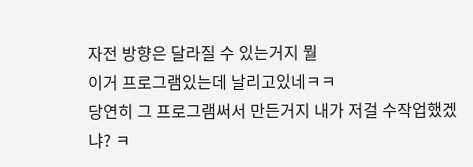자전 방향은 달라질 수 있는거지 뭘
이거 프로그램있는데 날리고있네ㅋㅋ
당연히 그 프로그램써서 만든거지 내가 저걸 수작업했겠냐? ㅋ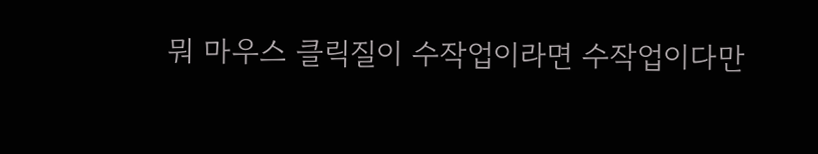뭐 마우스 클릭질이 수작업이라면 수작업이다만